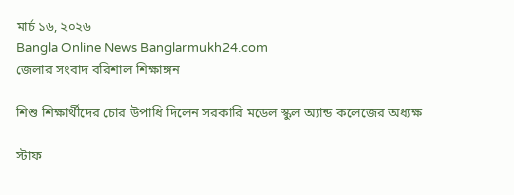মার্চ ১৬, ২০২৬
Bangla Online News Banglarmukh24.com
জেলার সংবাদ বরিশাল শিক্ষাঙ্গন

শিশু শিক্ষার্থীদের চোর উপাধি দিলেন সরকারি মডেল স্কুল অ্যান্ড কলেজের অধ্যক্ষ

স্টাফ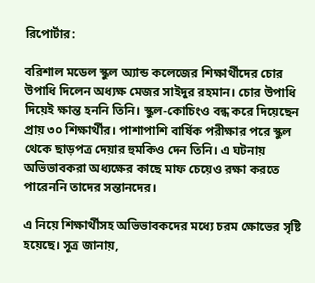রিপোর্টার:

বরিশাল মডেল স্কুল অ্যান্ড কলেজের শিক্ষার্থীদের চোর উপাধি দিলেন অধ্যক্ষ মেজর সাইদুর রহমান। চোর উপাধি দিয়েই ক্ষান্ত হননি তিনি। স্কুল-কোচিংও বন্ধ করে দিয়েছেন প্রায় ৩০ শিক্ষার্থীর। পাশাপাশি বার্ষিক পরীক্ষার পরে স্কুল থেকে ছাড়পত্র দেয়ার হুমকিও দেন তিনি। এ ঘটনায় অভিভাবকরা অধ্যক্ষের কাছে মাফ চেয়েও রক্ষা করতে পারেননি তাদের সন্তানদের।

এ নিয়ে শিক্ষার্থীসহ অভিভাবকদের মধ্যে চরম ক্ষোভের সৃষ্টি হয়েছে। সূত্র জানায়,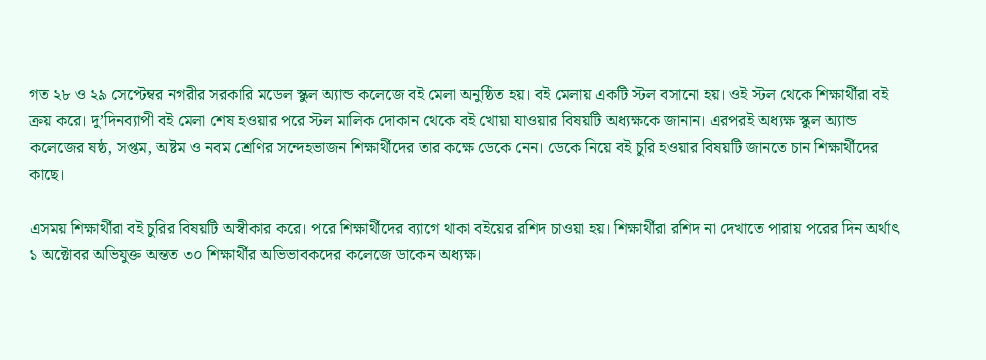গত ২৮ ও ২৯ সেপ্টেম্বর নগরীর সরকারি মডেল স্কুল অ্যান্ড কলেজে বই মেলা অনুষ্ঠিত হয়। বই মেলায় একটি স্টল বসানো হয়। ওই স্টল থেকে শিক্ষার্থীরা বই ক্রয় করে। দু’দিনব্যাপী বই মেলা শেষ হওয়ার পরে স্টল মালিক দোকান থেকে বই খোয়া যাওয়ার বিষয়টি অধ্যক্ষকে জানান। এরপরই অধ্যক্ষ স্কুল অ্যান্ড কলেজের ষষ্ঠ, সপ্তম, অষ্টম ও নবম শ্রেণির সন্দেহভাজন শিক্ষার্থীদের তার কক্ষে ডেকে নেন। ডেকে নিয়ে বই চুরি হওয়ার বিষয়টি জানতে চান শিক্ষার্থীদের কাছে।

এসময় শিক্ষার্থীরা বই চুরির বিষয়টি অস্বীকার করে। পরে শিক্ষার্থীদের ব্যাগে থাকা বইয়ের রশিদ চাওয়া হয়। শিক্ষার্থীরা রশিদ না দেখাতে পারায় পরের দিন অর্থাৎ ১ অক্টোবর অভিযুক্ত অন্তত ৩০ শিক্ষার্থীর অভিভাবকদের কলেজে ডাকেন অধ্যক্ষ।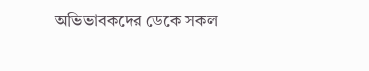অভিভাবকদের ডেকে সকল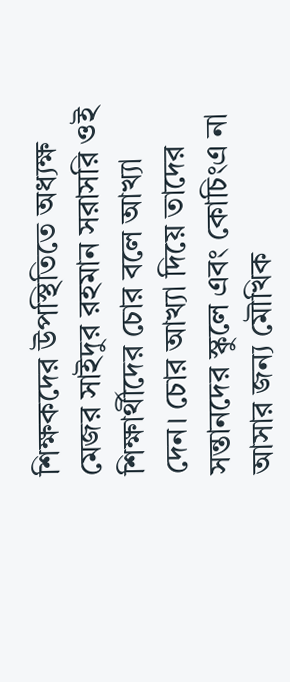শিক্ষকদের উপস্থিতিতে অধ্যক্ষ মেজর সাইদুর রহমান সরাসরি ওই শিক্ষার্থীদের চোর বলে আখ্যা দেন। চোর আখ্যা দিয়ে তাদের সন্তানদের স্কুলে এবং কোচিংএ না আসার জন্য মৌখিক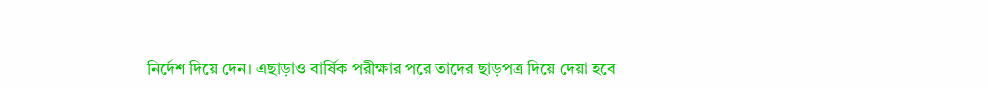নির্দেশ দিয়ে দেন। এছাড়াও বার্ষিক পরীক্ষার পরে তাদের ছাড়পত্র দিয়ে দেয়া হবে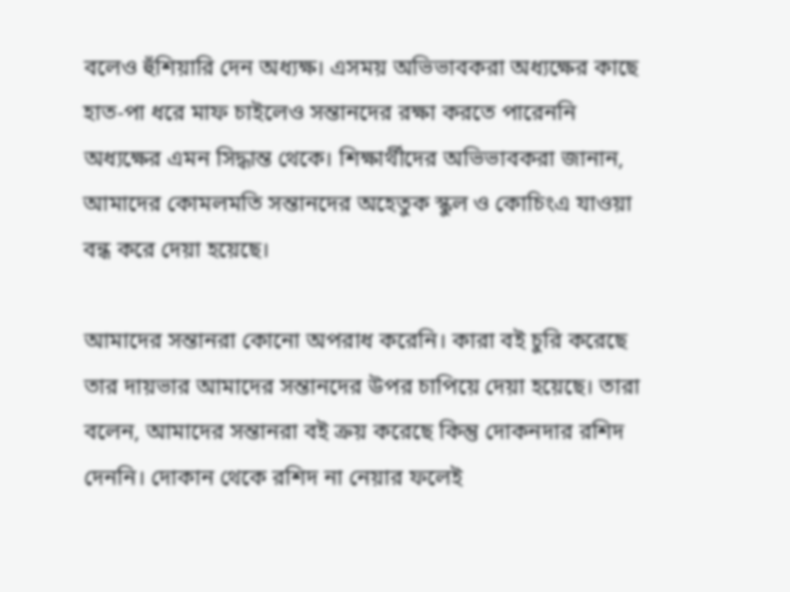বলেও হুঁশিয়ারি দেন অধ্যক্ষ। এসময় অভিভাবকরা অধ্যক্ষের কাছে হাত-পা ধরে মাফ চাইলেও সন্তানদের রক্ষা করতে পারেননি অধ্যক্ষের এমন সিদ্ধান্ত থেকে। শিক্ষার্থীদের অভিভাবকরা জানান, আমাদের কোমলমতি সন্তানদের অহেতুক স্কুল ও কোচিংএ যাওয়া বন্ধ করে দেয়া হয়েছে।

আমাদের সন্তানরা কোনো অপরাধ করেনি। কারা বই চুরি করেছে তার দায়ভার আমাদের সন্তানদের উপর চাপিয়ে দেয়া হয়েছে। তারা বলেন, আমাদের সন্তানরা বই ক্রয় করেছে কিন্তু দোকনদার রশিদ দেননি। দোকান থেকে রশিদ না নেয়ার ফলেই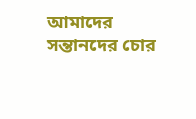আমাদের সন্তানদের চোর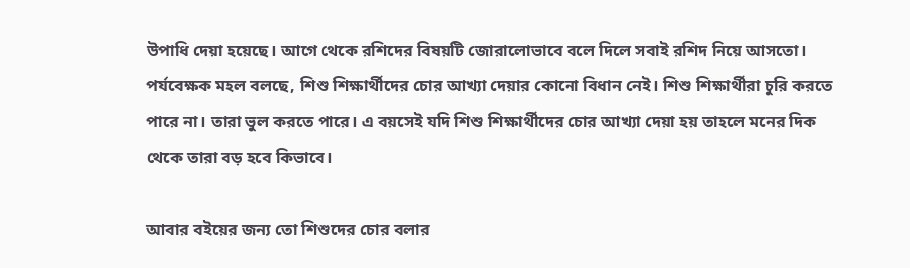উপাধি দেয়া হয়েছে। আগে থেকে রশিদের বিষয়টি জোরালোভাবে বলে দিলে সবাই রশিদ নিয়ে আসতো। পর্যবেক্ষক মহল বলছে, শিশু শিক্ষার্থীদের চোর আখ্যা দেয়ার কোনো বিধান নেই। শিশু শিক্ষার্থীরা চুরি করতে পারে না। তারা ভুল করতে পারে। এ বয়সেই যদি শিশু শিক্ষার্থীদের চোর আখ্যা দেয়া হয় তাহলে মনের দিক থেকে তারা বড় হবে কিভাবে।

আবার বইয়ের জন্য তো শিশুদের চোর বলার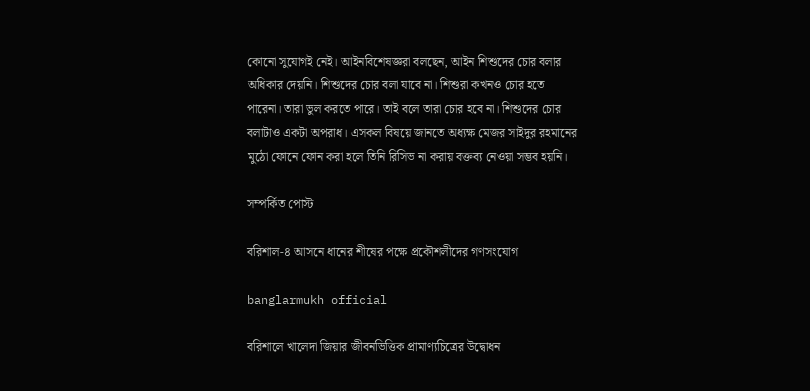কোনো সুযোগই নেই। আইনবিশেষজ্ঞরা বলছেন, আইন শিশুদের চোর বলার অধিকার দেয়নি। শিশুদের চোর বলা যাবে না। শিশুরা কখনও চোর হতে পারেনা। তারা ভুল করতে পারে। তাই বলে তারা চোর হবে না। শিশুদের চোর বলাটাও একটা অপরাধ। এসকল বিষয়ে জানতে অধ্যক্ষ মেজর সাইদুর রহমানের মুঠো ফোনে ফোন করা হলে তিনি রিসিভ না করায় বক্তব্য নেওয়া সম্ভব হয়নি।

সম্পর্কিত পোস্ট

বরিশাল-৪ আসনে ধানের শীষের পক্ষে প্রকৌশলীদের গণসংযোগ

banglarmukh official

বরিশালে খালেদা জিয়ার জীবনভিত্তিক প্রামাণ্যচিত্রের উদ্বোধন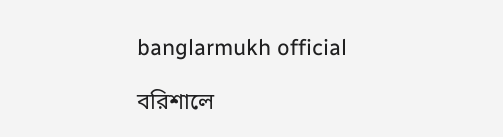banglarmukh official

বরিশালে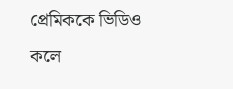প্রেমিককে ভিডিও কলে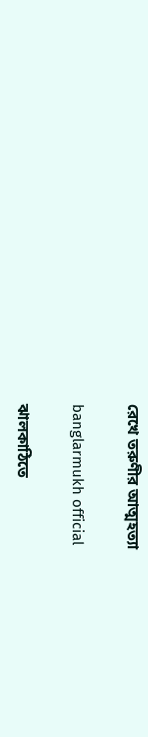রেখে তরুণীর আত্মহত্যা

banglarmukh official

ঝালকাঠিতে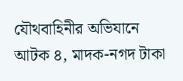যৌথবাহিনীর অভিযানে আটক ৪, মাদক-নগদ টাকা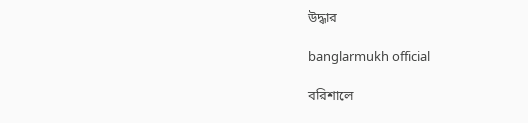উদ্ধার

banglarmukh official

বরিশালে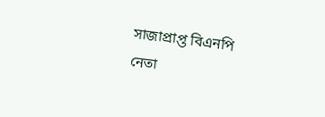সাজাপ্রাপ্ত বিএনপি নেতা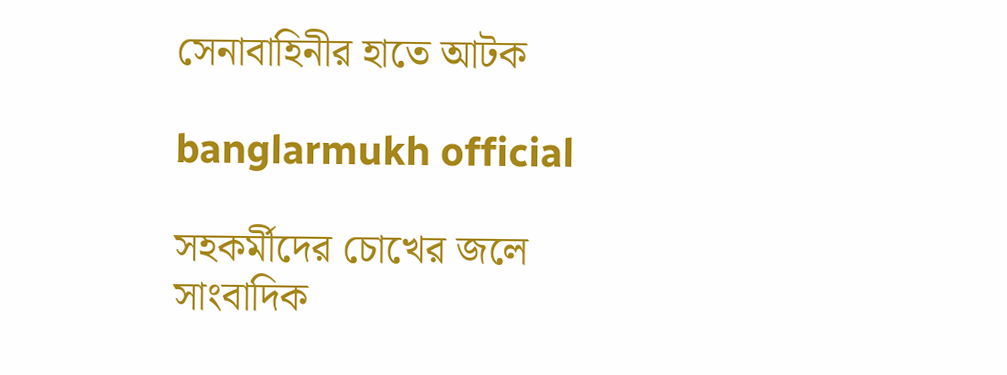সেনাবাহিনীর হাতে আটক

banglarmukh official

সহকর্মীদের চোখের জলে সাংবাদিক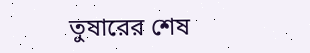তুষারের শেষ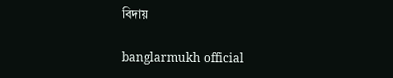বিদায়

banglarmukh official